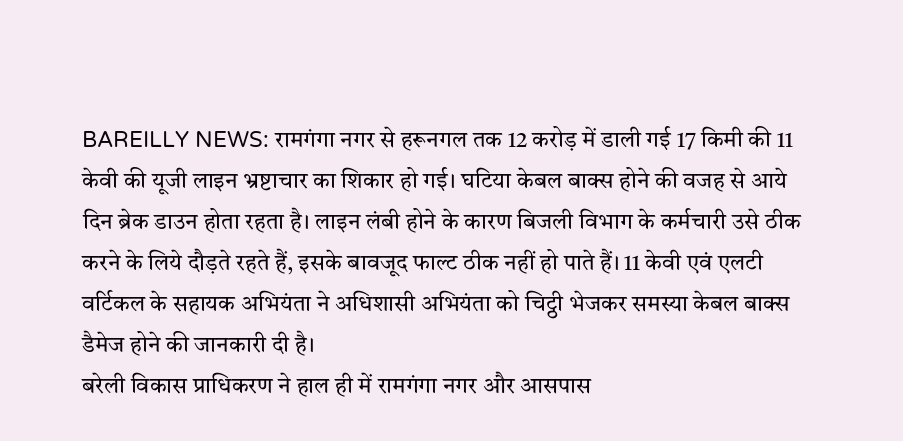BAREILLY NEWS: रामगंगा नगर से हरूनगल तक 12 करोड़ में डाली गई 17 किमी की 11 केवी की यूजी लाइन भ्रष्टाचार का शिकार हो गई। घटिया केबल बाक्स होने की वजह से आये दिन ब्रेक डाउन होता रहता है। लाइन लंबी होने के कारण बिजली विभाग के कर्मचारी उसे ठीक करने के लिये दौड़ते रहते हैं, इसके बावजूद फाल्ट ठीक नहीं हो पाते हैं। 11 केवी एवं एलटी वर्टिकल के सहायक अभियंता ने अधिशासी अभियंता को चिट्ठी भेजकर समस्या केबल बाक्स डैमेज होने की जानकारी दी है।
बरेली विकास प्राधिकरण ने हाल ही में रामगंगा नगर और आसपास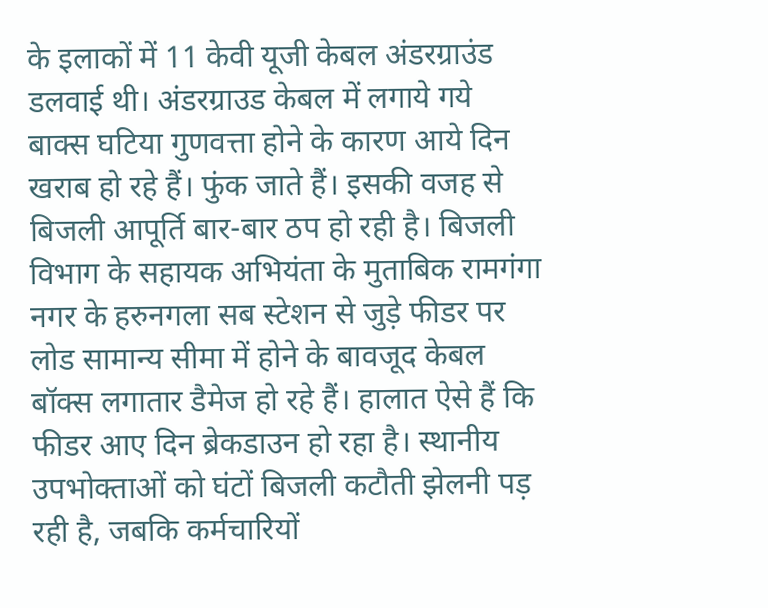के इलाकों में 11 केवी यूजी केबल अंडरग्राउंड डलवाई थी। अंडरग्राउड केबल में लगाये गये बाक्स घटिया गुणवत्ता होने के कारण आये दिन खराब हो रहे हैं। फुंक जाते हैं। इसकी वजह से बिजली आपूर्ति बार-बार ठप हो रही है। बिजली विभाग के सहायक अभियंता के मुताबिक रामगंगा नगर के हरुनगला सब स्टेशन से जुड़े फीडर पर लोड सामान्य सीमा में होने के बावजूद केबल बॉक्स लगातार डैमेज हो रहे हैं। हालात ऐसे हैं कि फीडर आए दिन ब्रेकडाउन हो रहा है। स्थानीय उपभोक्ताओं को घंटों बिजली कटौती झेलनी पड़ रही है, जबकि कर्मचारियों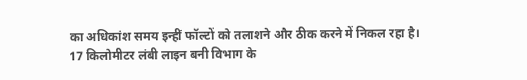का अधिकांश समय इन्हीं फॉल्टों को तलाशने और ठीक करने में निकल रहा है।
17 किलोमीटर लंबी लाइन बनी विभाग के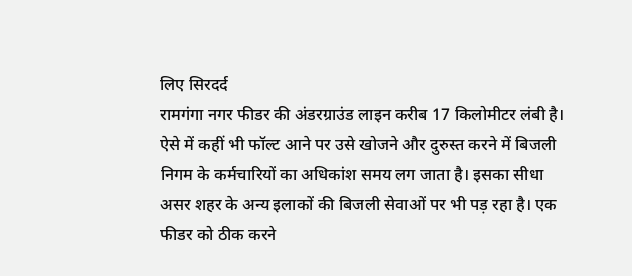लिए सिरदर्द
रामगंगा नगर फीडर की अंडरग्राउंड लाइन करीब 17 किलोमीटर लंबी है। ऐसे में कहीं भी फॉल्ट आने पर उसे खोजने और दुरुस्त करने में बिजली निगम के कर्मचारियों का अधिकांश समय लग जाता है। इसका सीधा असर शहर के अन्य इलाकों की बिजली सेवाओं पर भी पड़ रहा है। एक फीडर को ठीक करने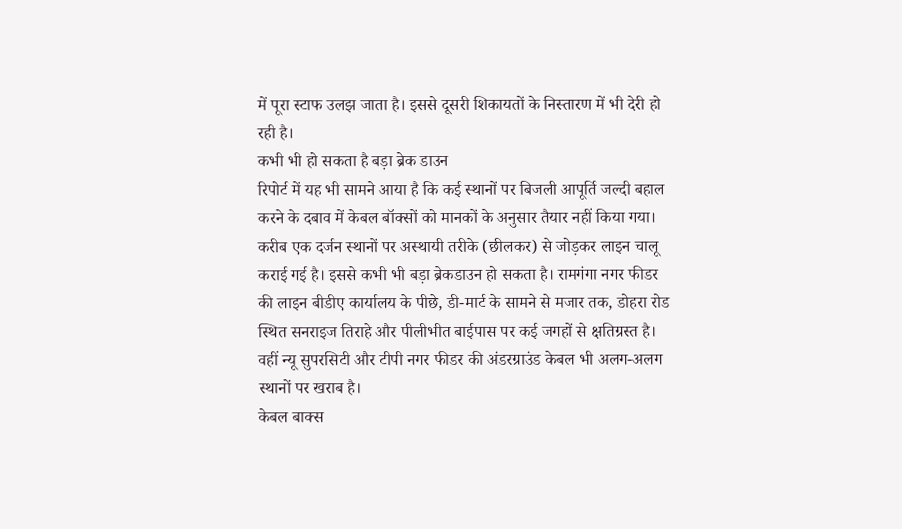में पूरा स्टाफ उलझ जाता है। इससे दूसरी शिकायतों के निस्तारण में भी देरी हो रही है।
कभी भी हो सकता है बड़ा ब्रेक डाउन
रिपोर्ट में यह भी सामने आया है कि कई स्थानों पर बिजली आपूर्ति जल्दी बहाल करने के दबाव में केबल बॉक्सों को मानकों के अनुसार तैयार नहीं किया गया। करीब एक दर्जन स्थानों पर अस्थायी तरीके (छीलकर) से जोड़कर लाइन चालू कराई गई है। इससे कभी भी बड़ा ब्रेकडाउन हो सकता है। रामगंगा नगर फीडर की लाइन बीडीए कार्यालय के पीछे, डी-मार्ट के सामने से मजार तक, डोहरा रोड स्थित सनराइज तिराहे और पीलीभीत बाईपास पर कई जगहों से क्षतिग्रस्त है। वहीं न्यू सुपरसिटी और टीपी नगर फीडर की अंडरग्राउंड केबल भी अलग-अलग स्थानों पर खराब है।
केबल बाक्स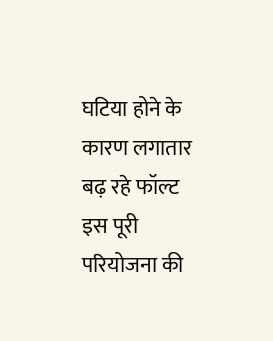घटिया होने के कारण लगातार बढ़ रहे फॉल्ट
इस पूरी परियोजना की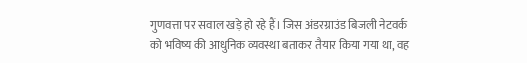गुणवत्ता पर सवाल खड़े हो रहे हैं। जिस अंडरग्राउंड बिजली नेटवर्क को भविष्य की आधुनिक व्यवस्था बताकर तैयार किया गया था, वह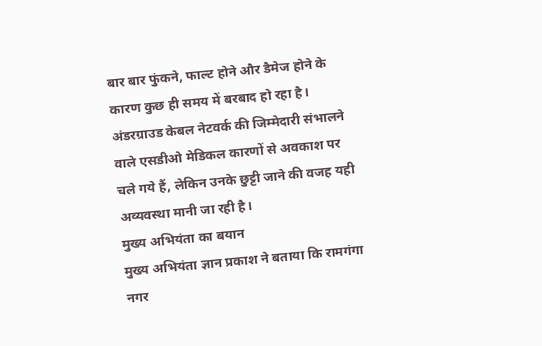बार बार फुंकने, फाल्ट होने और डैमेज होने के कारण कुछ ही समय में बरबाद हो रहा है। अंडरग्राउड केबल नेटवर्क की जिम्मेदारी संभालने वाले एसडीओ मेडिकल कारणों से अवकाश पर चले गये हैं, लेकिन उनके छुट्टी जाने की वजह यही अव्यवस्था मानी जा रही है।
मुख्य अभियंता का बयान
मुख्य अभियंता ज्ञान प्रकाश ने बताया कि रामगंगा नगर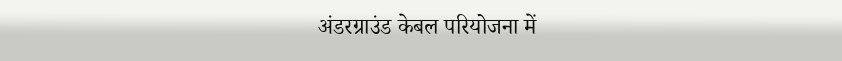अंडरग्राउंड केबल परियोजना में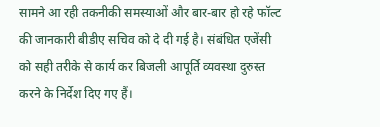सामने आ रही तकनीकी समस्याओं और बार-बार हो रहे फॉल्ट की जानकारी बीडीए सचिव को दे दी गई है। संबंधित एजेंसी को सही तरीके से कार्य कर बिजली आपूर्ति व्यवस्था दुरुस्त करने के निर्देश दिए गए हैं।